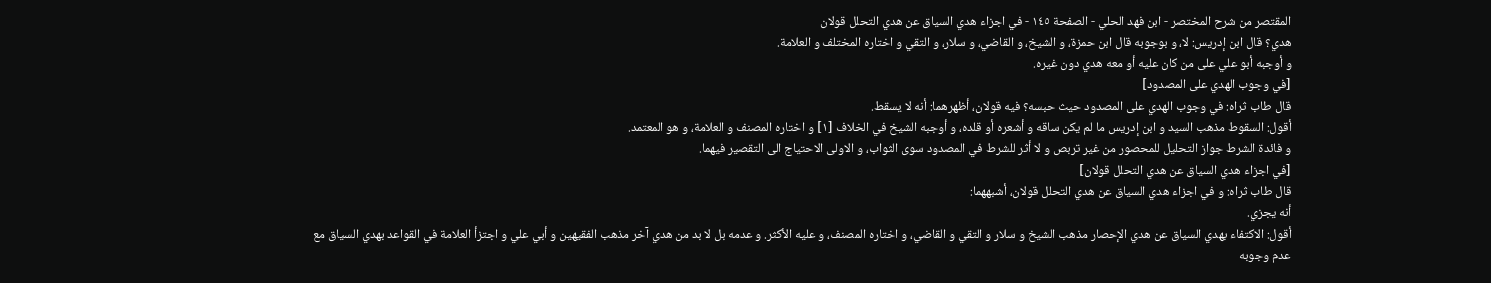المقتصر من شرح المختصر - ابن فهد الحلي - الصفحة ١٤٥ - في اجزاء هدي السياق عن هدي التحلل قولان
هدي؟ قال ابن إدريس: لا، و بوجوبه قال ابن حمزة، و الشيخ، و القاضي، و سلار، و التقي و اختاره المختلف و العلامة.
و أوجبه أبو علي على من كان عليه أو معه هدي دون غيره.
[في وجوب الهدي على المصدود]
قال طاب ثراه: في وجوب الهدي على المصدود حيث حبسه؟ فيه قولان، أظهرهما: أنه لا يسقط.
أقول: السقوط مذهب السيد و ابن إدريس ما لم يكن ساقه و أشعره أو قلده، و أوجبه الشيخ في الخلاف [١] و اختاره المصنف و العلامة، و هو المعتمد.
و فائدة الشرط جواز التحليل للمحصور من غير تربص و لا أثر للشرط في المصدود سوى الثواب، و الاولى الاحتياج الى التقصير فيهما.
[في اجزاء هدي السياق عن هدي التحلل قولان]
قال طاب ثراه: و في اجزاء هدي السياق عن هدي التحلل قولان، أشبههما:
أنه يجزي.
أقول: الاكتفاء بهدي السياق عن هدي الإحصار مذهب الشيخ و سلار و التقي و القاضي، و اختاره المصنف، و عليه الأكثر. و عدمه بل لا بد من هدي آخر مذهب الفقيهين و أبي علي و اجتزأ العلامة في القواعد بهدي السياق مع عدم وجوبه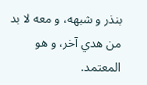بنذر و شبهه، و معه لا بد من هدي آخر، و هو المعتمد.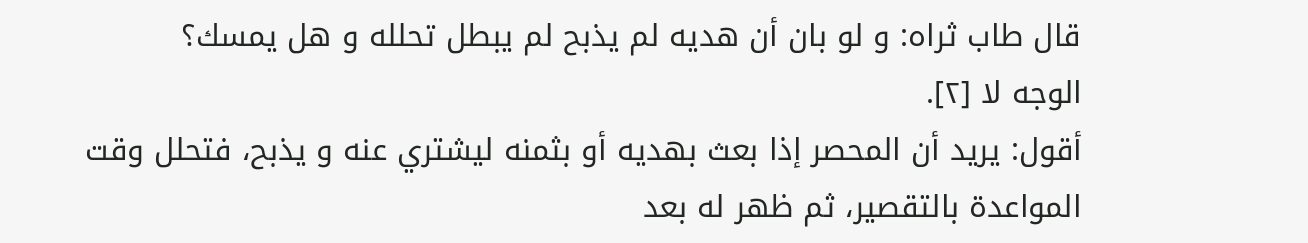قال طاب ثراه: و لو بان أن هديه لم يذبح لم يبطل تحلله و هل يمسك؟
الوجه لا [٢].
أقول: يريد أن المحصر إذا بعث بهديه أو بثمنه ليشتري عنه و يذبح، فتحلل وقت المواعدة بالتقصير، ثم ظهر له بعد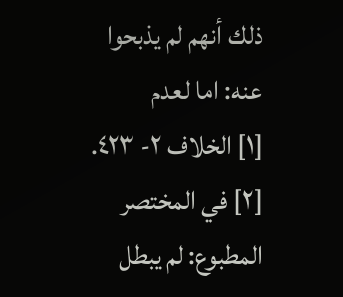ذلك أنهم لم يذبحوا عنه: اما لعدم
[١] الخلاف ٢- ٤٢٣.
[٢] في المختصر المطبوع: لم يبطل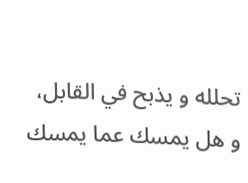تحلله و يذبح في القابل، و هل يمسك عما يمسك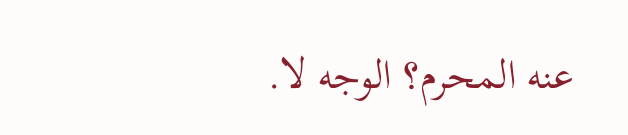عنه المحرم؟ الوجه لا.